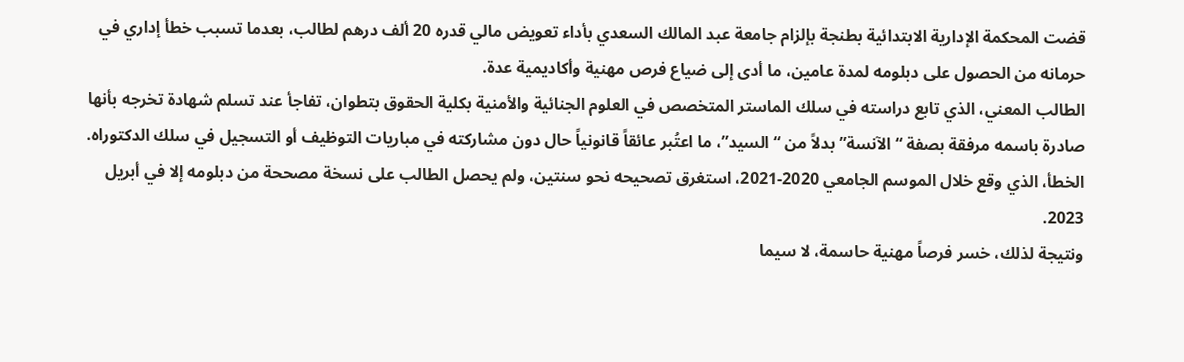قضت المحكمة الإدارية الابتدائية بطنجة بإلزام جامعة عبد المالك السعدي بأداء تعويض مالي قدره 20 ألف درهم لطالب، بعدما تسبب خطأ إداري في حرمانه من الحصول على دبلومه لمدة عامين، ما أدى إلى ضياع فرص مهنية وأكاديمية عدة.
الطالب المعني، الذي تابع دراسته في سلك الماستر المتخصص في العلوم الجنائية والأمنية بكلية الحقوق بتطوان، تفاجأ عند تسلم شهادة تخرجه بأنها صادرة باسمه مرفقة بصفة “الآنسة” بدلاً من “السيد”، ما اعتُبر عائقاً قانونياً حال دون مشاركته في مباريات التوظيف أو التسجيل في سلك الدكتوراه.
الخطأ، الذي وقع خلال الموسم الجامعي 2020-2021، استغرق تصحيحه نحو سنتين، ولم يحصل الطالب على نسخة مصححة من دبلومه إلا في أبريل 2023.
ونتيجة لذلك، خسر فرصاً مهنية حاسمة، لا سيما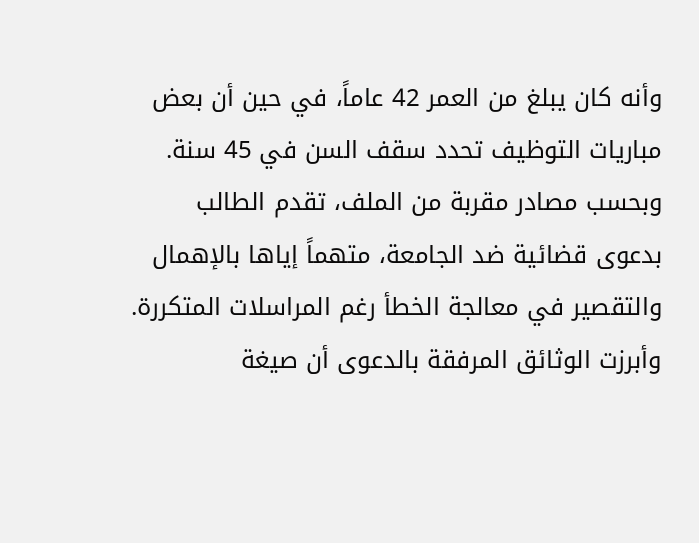وأنه كان يبلغ من العمر 42 عاماً، في حين أن بعض مباريات التوظيف تحدد سقف السن في 45 سنة.
وبحسب مصادر مقربة من الملف، تقدم الطالب بدعوى قضائية ضد الجامعة، متهماً إياها بالإهمال والتقصير في معالجة الخطأ رغم المراسلات المتكررة. وأبرزت الوثائق المرفقة بالدعوى أن صيغة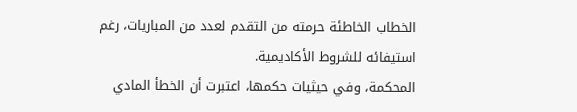الخطاب الخاطئة حرمته من التقدم لعدد من المباريات، رغم استيفائه للشروط الأكاديمية.
المحكمة، وفي حيثيات حكمها، اعتبرت أن الخطأ المادي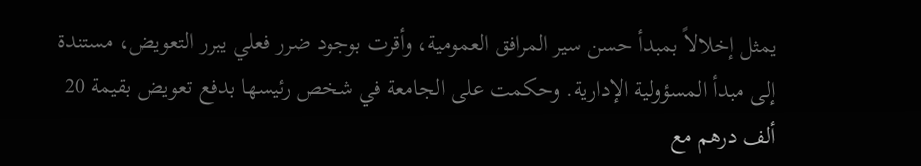يمثل إخلالاً بمبدأ حسن سير المرافق العمومية، وأقرت بوجود ضرر فعلي يبرر التعويض، مستندة إلى مبدأ المسؤولية الإدارية. وحكمت على الجامعة في شخص رئيسها بدفع تعويض بقيمة 20 ألف درهم مع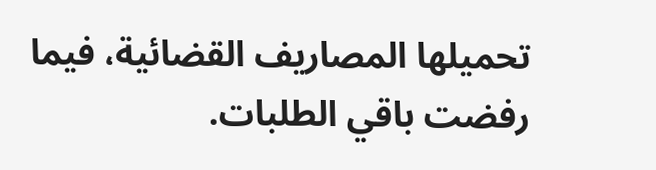تحميلها المصاريف القضائية، فيما رفضت باقي الطلبات.